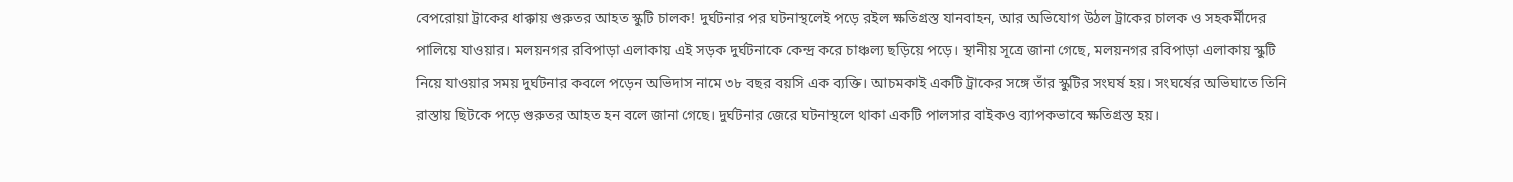বেপরোয়া ট্রাকের ধাক্কায় গুরুতর আহত স্কুটি চালক! দুর্ঘটনার পর ঘটনাস্থলেই পড়ে রইল ক্ষতিগ্রস্ত যানবাহন, আর অভিযোগ উঠল ট্রাকের চালক ও সহকর্মীদের পালিয়ে যাওয়ার। মলয়নগর রবিপাড়া এলাকায় এই সড়ক দুর্ঘটনাকে কেন্দ্র করে চাঞ্চল্য ছড়িয়ে পড়ে। স্থানীয় সূত্রে জানা গেছে, মলয়নগর রবিপাড়া এলাকায় স্কুটি নিয়ে যাওয়ার সময় দুর্ঘটনার কবলে পড়েন অভিদাস নামে ৩৮ বছর বয়সি এক ব্যক্তি। আচমকাই একটি ট্রাকের সঙ্গে তাঁর স্কুটির সংঘর্ষ হয়। সংঘর্ষের অভিঘাতে তিনি রাস্তায় ছিটকে পড়ে গুরুতর আহত হন বলে জানা গেছে। দুর্ঘটনার জেরে ঘটনাস্থলে থাকা একটি পালসার বাইকও ব্যাপকভাবে ক্ষতিগ্রস্ত হয়।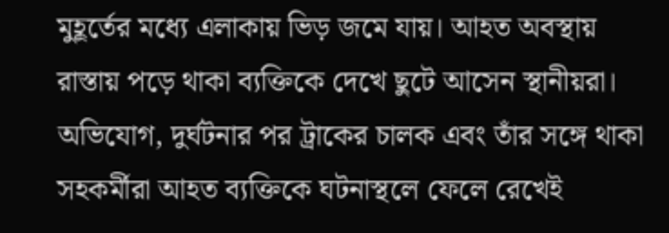মুহূর্তের মধ্যে এলাকায় ভিড় জমে যায়। আহত অবস্থায় রাস্তায় পড়ে থাকা ব্যক্তিকে দেখে ছুটে আসেন স্থানীয়রা।
অভিযোগ, দুর্ঘটনার পর ট্রাকের চালক এবং তাঁর সঙ্গে থাকা সহকর্মীরা আহত ব্যক্তিকে ঘটনাস্থলে ফেলে রেখেই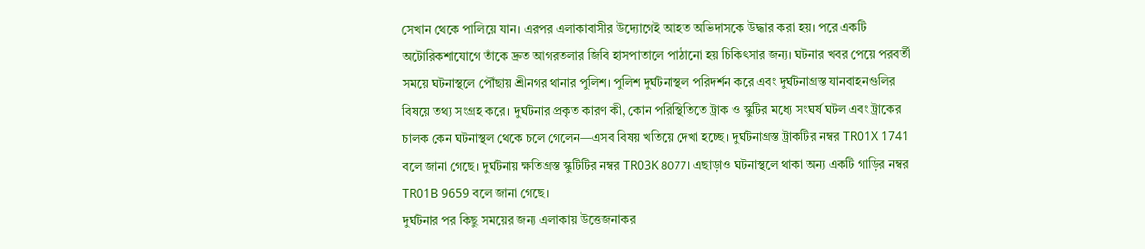সেখান থেকে পালিয়ে যান। এরপর এলাকাবাসীর উদ্যোগেই আহত অভিদাসকে উদ্ধার করা হয়। পরে একটি অটোরিকশাযোগে তাঁকে দ্রুত আগরতলার জিবি হাসপাতালে পাঠানো হয় চিকিৎসার জন্য। ঘটনার খবর পেয়ে পরবর্তী সময়ে ঘটনাস্থলে পৌঁছায় শ্রীনগর থানার পুলিশ। পুলিশ দুর্ঘটনাস্থল পরিদর্শন করে এবং দুর্ঘটনাগ্রস্ত যানবাহনগুলির বিষয়ে তথ্য সংগ্রহ করে। দুর্ঘটনার প্রকৃত কারণ কী, কোন পরিস্থিতিতে ট্রাক ও স্কুটির মধ্যে সংঘর্ষ ঘটল এবং ট্রাকের চালক কেন ঘটনাস্থল থেকে চলে গেলেন—এসব বিষয় খতিয়ে দেখা হচ্ছে। দুর্ঘটনাগ্রস্ত ট্রাকটির নম্বর TR01X 1741 বলে জানা গেছে। দুর্ঘটনায় ক্ষতিগ্রস্ত স্কুটিটির নম্বর TR03K 8077। এছাড়াও ঘটনাস্থলে থাকা অন্য একটি গাড়ির নম্বর TR01B 9659 বলে জানা গেছে।
দুর্ঘটনার পর কিছু সময়ের জন্য এলাকায় উত্তেজনাকর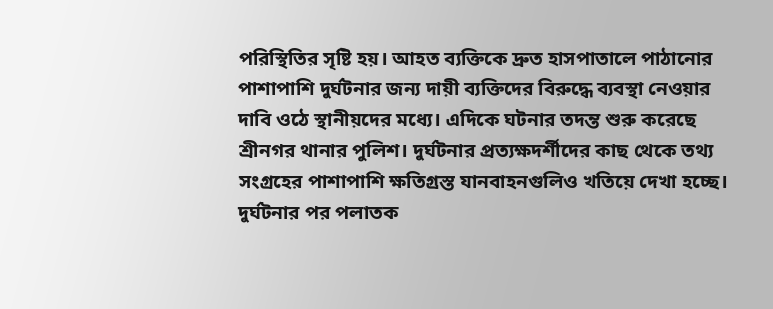পরিস্থিতির সৃষ্টি হয়। আহত ব্যক্তিকে দ্রুত হাসপাতালে পাঠানোর পাশাপাশি দুর্ঘটনার জন্য দায়ী ব্যক্তিদের বিরুদ্ধে ব্যবস্থা নেওয়ার দাবি ওঠে স্থানীয়দের মধ্যে। এদিকে ঘটনার তদন্ত শুরু করেছে শ্রীনগর থানার পুলিশ। দুর্ঘটনার প্রত্যক্ষদর্শীদের কাছ থেকে তথ্য সংগ্রহের পাশাপাশি ক্ষতিগ্রস্ত যানবাহনগুলিও খতিয়ে দেখা হচ্ছে। দুর্ঘটনার পর পলাতক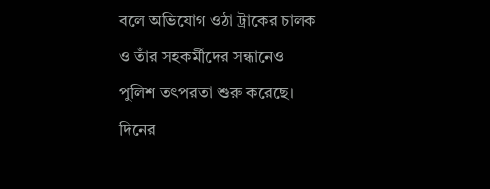বলে অভিযোগ ওঠা ট্রাকের চালক ও তাঁর সহকর্মীদের সন্ধানেও পুলিশ তৎপরতা শুরু করেছে। দিনের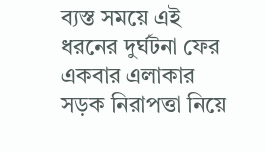ব্যস্ত সময়ে এই ধরনের দুর্ঘটনা ফের একবার এলাকার সড়ক নিরাপত্তা নিয়ে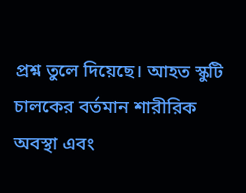প্রশ্ন তুলে দিয়েছে। আহত স্কুটি চালকের বর্তমান শারীরিক অবস্থা এবং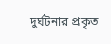দুর্ঘটনার প্রকৃত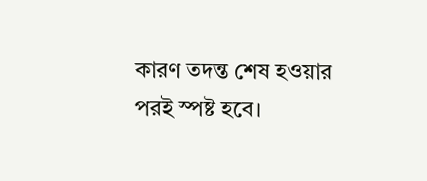কারণ তদন্ত শেষ হওয়ার পরই স্পষ্ট হবে।